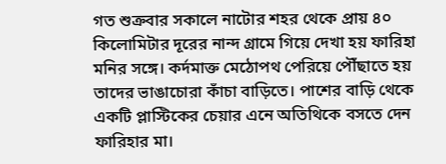গত শুক্রবার সকালে নাটোর শহর থেকে প্রায় ৪০ কিলোমিটার দূরের নান্দ গ্রামে গিয়ে দেখা হয় ফারিহা মনির সঙ্গে। কর্দমাক্ত মেঠোপথ পেরিয়ে পৌঁছাতে হয় তাদের ভাঙাচোরা কাঁচা বাড়িতে। পাশের বাড়ি থেকে একটি প্লাস্টিকের চেয়ার এনে অতিথিকে বসতে দেন ফারিহার মা।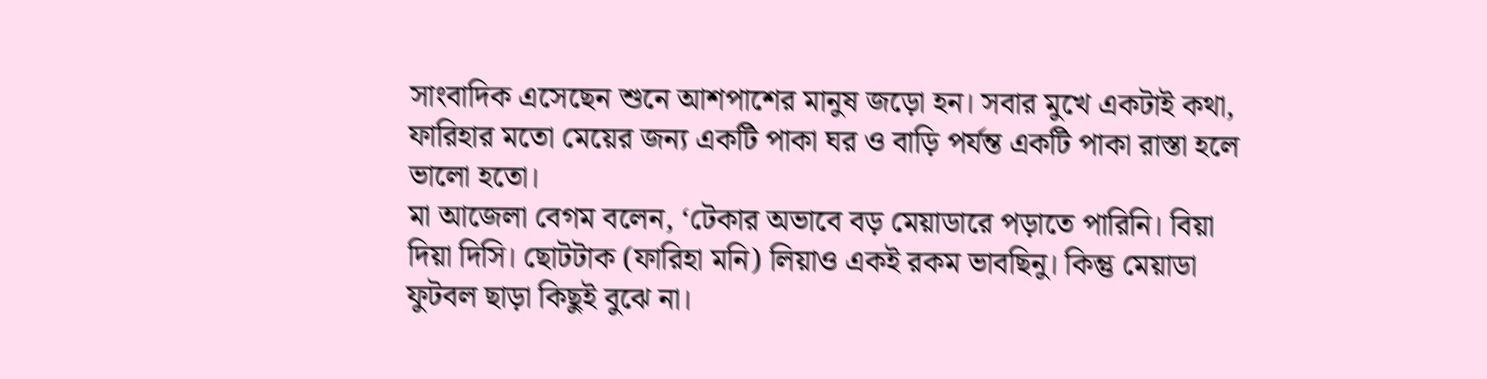সাংবাদিক এসেছেন শুনে আশপাশের মানুষ জড়ো হন। সবার মুখে একটাই কথা, ফারিহার মতো মেয়ের জন্য একটি পাকা ঘর ও বাড়ি পর্যন্ত একটি পাকা রাস্তা হলে ভালো হতো।
মা আজেলা বেগম বলেন, ‘টেকার অভাবে বড় মেয়াডারে পড়াতে পারিনি। বিয়া দিয়া দিসি। ছোটটাক (ফারিহা মনি) লিয়াও একই রকম ভাবছিনু। কিন্তু মেয়াডা ফুটবল ছাড়া কিছুই বুঝে না।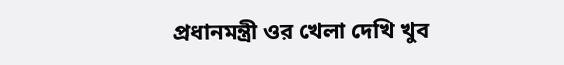প্রধানমন্ত্রী ওর খেলা দেখি খুব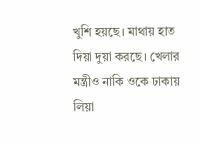খুশি হয়ছে। মাথায় হাত দিয়া দুয়া করছে। খেলার মন্ত্রীও নাকি ওকে ঢাকায় লিয়া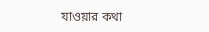যাওয়ার কথা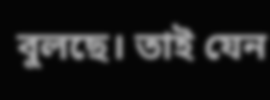বুলছে। তাই যেন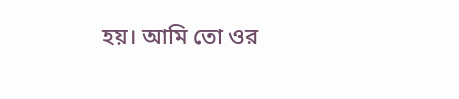হয়। আমি তো ওর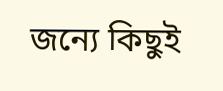জন্যে কিছুই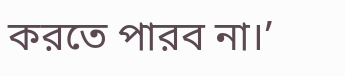করতে পারব না।’